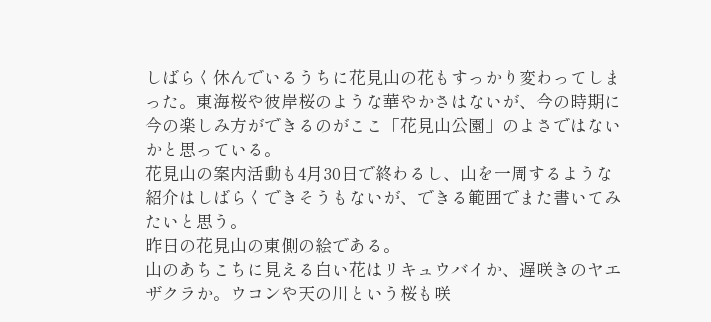しばらく休んでいるうちに花見山の花もすっかり変わってしまった。東海桜や彼岸桜のような華やかさはないが、今の時期に今の楽しみ方ができるのがここ「花見山公園」のよさではないかと思っている。
花見山の案内活動も4月30日で終わるし、山を一周するような紹介はしばらくできそうもないが、できる範囲でまた書いてみたいと思う。
昨日の花見山の東側の絵である。
山のあちこちに見える白い花はリキュウバイか、遅咲きのヤエザクラか。ウコンや天の川という桜も咲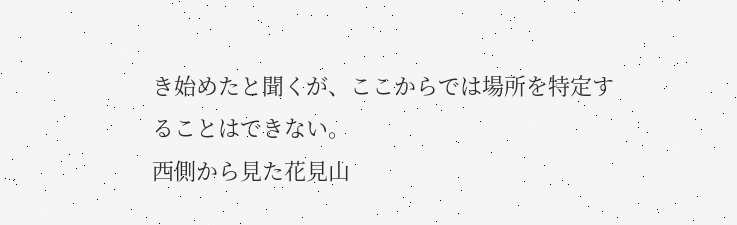き始めたと聞くが、ここからでは場所を特定することはできない。
西側から見た花見山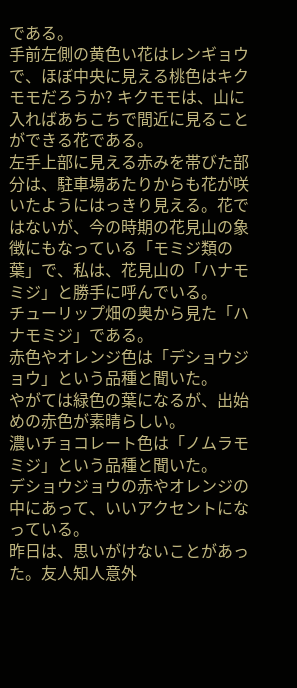である。
手前左側の黄色い花はレンギョウで、ほぼ中央に見える桃色はキクモモだろうか? キクモモは、山に入ればあちこちで間近に見ることができる花である。
左手上部に見える赤みを帯びた部分は、駐車場あたりからも花が咲いたようにはっきり見える。花ではないが、今の時期の花見山の象徴にもなっている「モミジ類の葉」で、私は、花見山の「ハナモミジ」と勝手に呼んでいる。
チューリップ畑の奥から見た「ハナモミジ」である。
赤色やオレンジ色は「デショウジョウ」という品種と聞いた。
やがては緑色の葉になるが、出始めの赤色が素晴らしい。
濃いチョコレート色は「ノムラモミジ」という品種と聞いた。
デショウジョウの赤やオレンジの中にあって、いいアクセントになっている。
昨日は、思いがけないことがあった。友人知人意外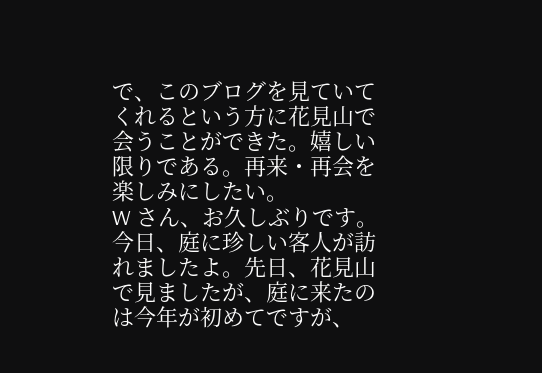で、このブログを見ていてくれるという方に花見山で会うことができた。嬉しい限りである。再来・再会を楽しみにしたい。
W さん、お久しぶりです。今日、庭に珍しい客人が訪れましたよ。先日、花見山で見ましたが、庭に来たのは今年が初めてですが、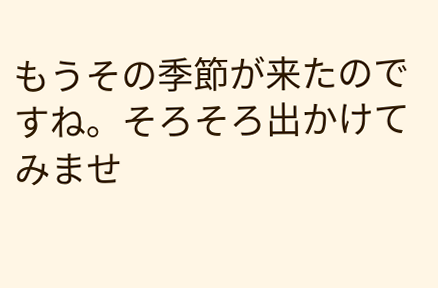もうその季節が来たのですね。そろそろ出かけてみませ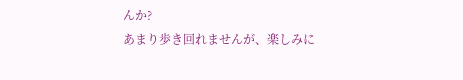んか?
あまり歩き回れませんが、楽しみに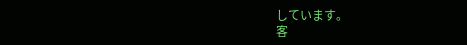しています。
客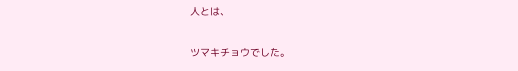人とは、

ツマキチョウでした。